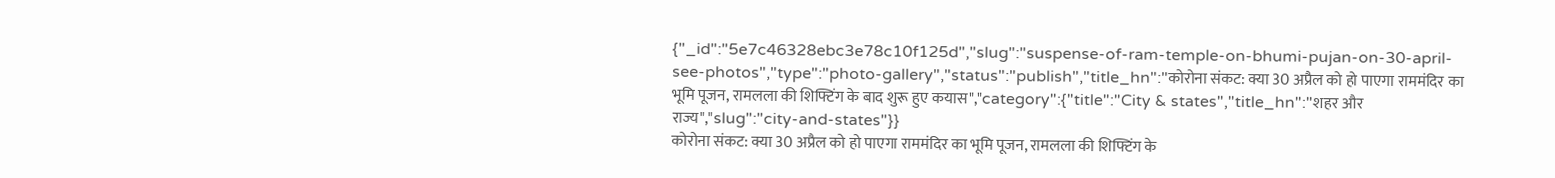{"_id":"5e7c46328ebc3e78c10f125d","slug":"suspense-of-ram-temple-on-bhumi-pujan-on-30-april-see-photos","type":"photo-gallery","status":"publish","title_hn":"कोरोना संकट: क्या 30 अप्रैल को हो पाएगा राममंदिर का भूमि पूजन, रामलला की शिफ्टिंग के बाद शुरू हुए कयास","category":{"title":"City & states","title_hn":"शहर और राज्य","slug":"city-and-states"}}
कोरोना संकट: क्या 30 अप्रैल को हो पाएगा राममंदिर का भूमि पूजन, रामलला की शिफ्टिंग के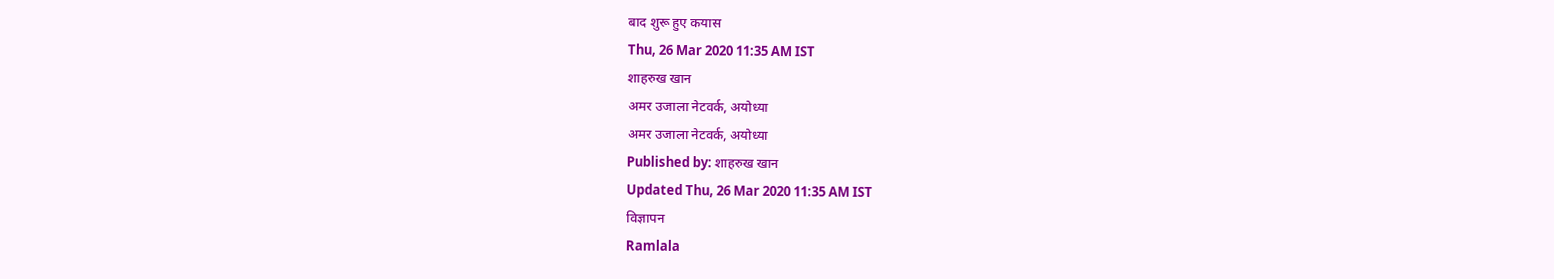बाद शुरू हुए कयास
Thu, 26 Mar 2020 11:35 AM IST
शाहरुख खान
अमर उजाला नेटवर्क, अयोध्या
अमर उजाला नेटवर्क, अयोध्या
Published by: शाहरुख खान
Updated Thu, 26 Mar 2020 11:35 AM IST
विज्ञापन
Ramlala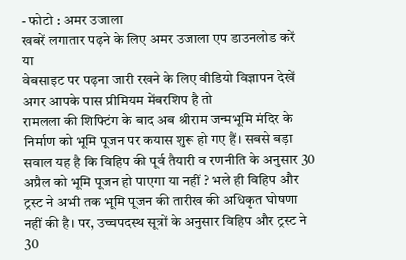- फोटो : अमर उजाला
खबरें लगातार पढ़ने के लिए अमर उजाला एप डाउनलोड करें
या
वेबसाइट पर पढ़ना जारी रखने के लिए वीडियो विज्ञापन देखें
अगर आपके पास प्रीमियम मेंबरशिप है तो
रामलला की शिफ्टिंग के बाद अब श्रीराम जन्मभूमि मंदिर के निर्माण को भूमि पूजन पर कयास शुरू हो गए हैं। सबसे बड़ा सवाल यह है कि विहिप की पूर्व तैयारी व रणनीति के अनुसार 30 अप्रैल को भूमि पूजन हो पाएगा या नहीं ? भले ही विहिप और ट्रस्ट ने अभी तक भूमि पूजन की तारीख की अधिकृत घोषणा नहीं की है। पर, उच्चपदस्थ सूत्रों के अनुसार विहिप और ट्रस्ट ने 30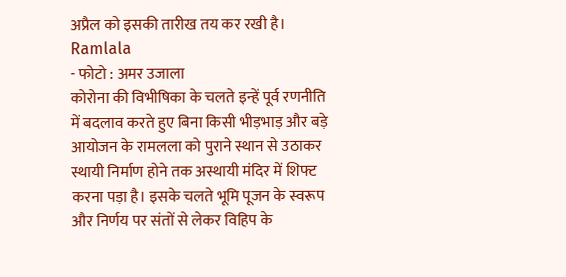अप्रैल को इसकी तारीख तय कर रखी है।
Ramlala
- फोटो : अमर उजाला
कोरोना की विभीषिका के चलते इन्हें पूर्व रणनीति में बदलाव करते हुए बिना किसी भीड़भाड़ और बड़े आयोजन के रामलला को पुराने स्थान से उठाकर स्थायी निर्माण होने तक अस्थायी मंदिर में शिफ्ट करना पड़ा है। इसके चलते भूमि पूजन के स्वरूप और निर्णय पर संतों से लेकर विहिप के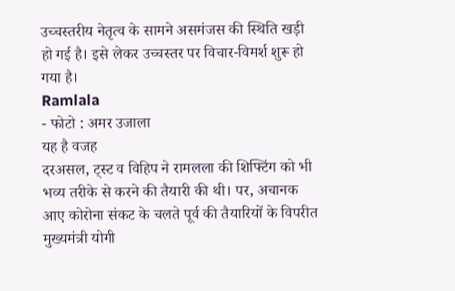उच्चस्तरीय नेतृत्व के सामने असमंजस की स्थिति खड़ी हो गई है। इसे लेकर उच्चस्तर पर विचार-विमर्श शुरू हो गया है।
Ramlala
- फोटो : अमर उजाला
यह है वजह
दरअसल, ट्स्ट व विहिप ने रामलला की शिफ्टिंग को भी भव्य तरीके से करने की तैयारी की थी। पर, अचानक आए कोरोना संकट के चलते पूर्व की तैयारियों के विपरीत मुख्यमंत्री योगी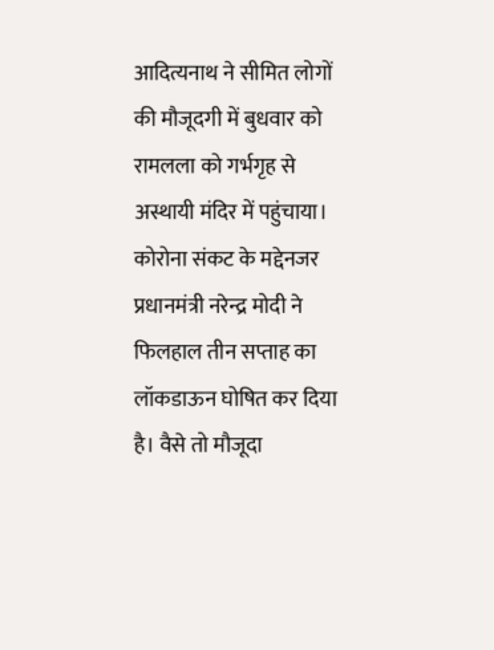आदित्यनाथ ने सीमित लोगों की मौजूदगी में बुधवार को रामलला को गर्भगृह से अस्थायी मंदिर में पहुंचाया। कोरोना संकट के मद्देनजर प्रधानमंत्री नरेन्द्र मोदी ने फिलहाल तीन सप्ताह का लॉकडाऊन घोषित कर दिया है। वैसे तो मौजूदा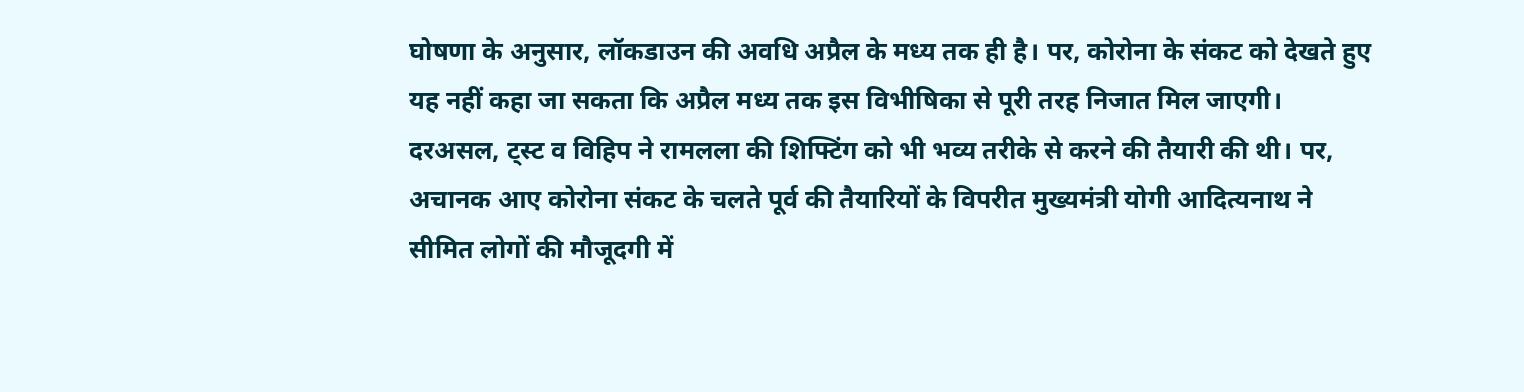घोषणा के अनुसार, लॉकडाउन की अवधि अप्रैल के मध्य तक ही है। पर, कोरोना के संकट को देखते हुए यह नहीं कहा जा सकता कि अप्रैल मध्य तक इस विभीषिका से पूरी तरह निजात मिल जाएगी।
दरअसल, ट्स्ट व विहिप ने रामलला की शिफ्टिंग को भी भव्य तरीके से करने की तैयारी की थी। पर, अचानक आए कोरोना संकट के चलते पूर्व की तैयारियों के विपरीत मुख्यमंत्री योगी आदित्यनाथ ने सीमित लोगों की मौजूदगी में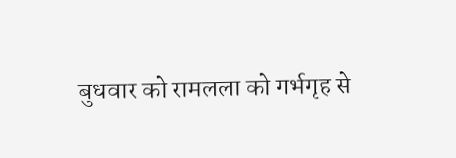बुधवार को रामलला को गर्भगृह से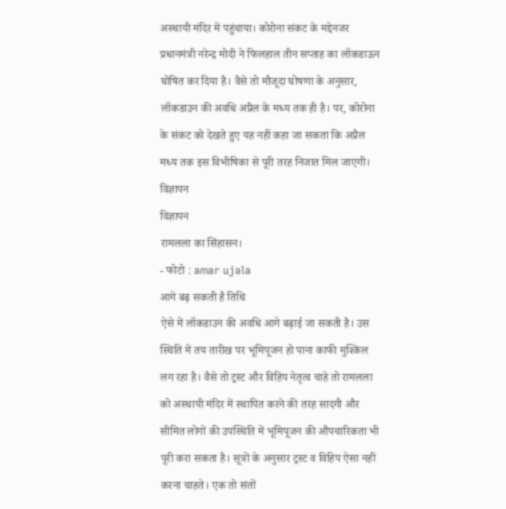अस्थायी मंदिर में पहुंचाया। कोरोना संकट के मद्देनजर प्रधानमंत्री नरेन्द्र मोदी ने फिलहाल तीन सप्ताह का लॉकडाऊन घोषित कर दिया है। वैसे तो मौजूदा घोषणा के अनुसार, लॉकडाउन की अवधि अप्रैल के मध्य तक ही है। पर, कोरोना के संकट को देखते हुए यह नहीं कहा जा सकता कि अप्रैल मध्य तक इस विभीषिका से पूरी तरह निजात मिल जाएगी।
विज्ञापन
विज्ञापन
रामलला का सिंहासन।
- फोटो : amar ujala
आगे बढ़ सकती है तिथि
ऐसे में लॉकडाउन की अवधि आगे बढ़ाई जा सकती है। उस स्थिति में तय तारीख पर भूमिपूजन हो पाना काफी मुश्किल लग रहा है। वैसे तो ट्रस्ट और विहिप नेतृत्व चाहे तो रामलला को अस्थायी मंदिर में स्थापित करने की तरह सादगी और सीमित लोगों की उपस्थिति में भूमिपूजन की औपचारिकता भी पूरी करा सकता है। सूत्रों के अनुसार ट्रस्ट व विहिप ऐसा नहीं करना चाहते। एक तो संतों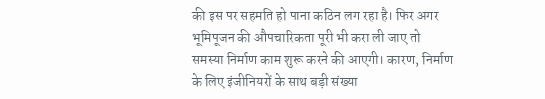की इस पर सहमति हो पाना कठिन लग रहा है। फिर अगर भूमिपूजन की औपचारिकता पूरी भी करा ली जाए तो समस्या निर्माण काम शुरू करने की आएगी। कारण, निर्माण के लिए इंजीनियरों के साथ बड़ी संख्या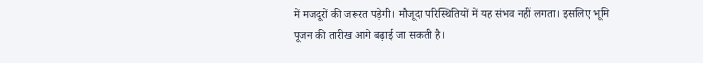में मजदूरों की जरूरत पड़ेगी। मौजूदा परिस्थितियों में यह संभव नहीं लगता। इसलिए भूमि पूजन की तारीख आगे बढ़ाई जा सकती है।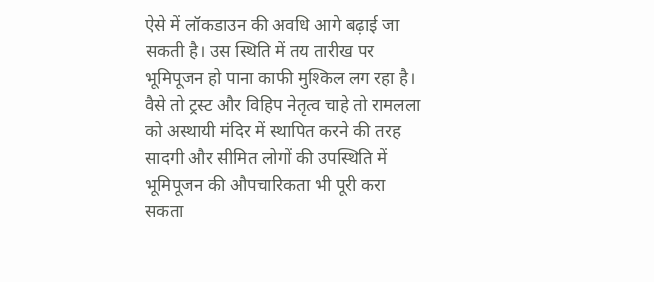ऐसे में लॉकडाउन की अवधि आगे बढ़ाई जा सकती है। उस स्थिति में तय तारीख पर भूमिपूजन हो पाना काफी मुश्किल लग रहा है। वैसे तो ट्रस्ट और विहिप नेतृत्व चाहे तो रामलला को अस्थायी मंदिर में स्थापित करने की तरह सादगी और सीमित लोगों की उपस्थिति में भूमिपूजन की औपचारिकता भी पूरी करा सकता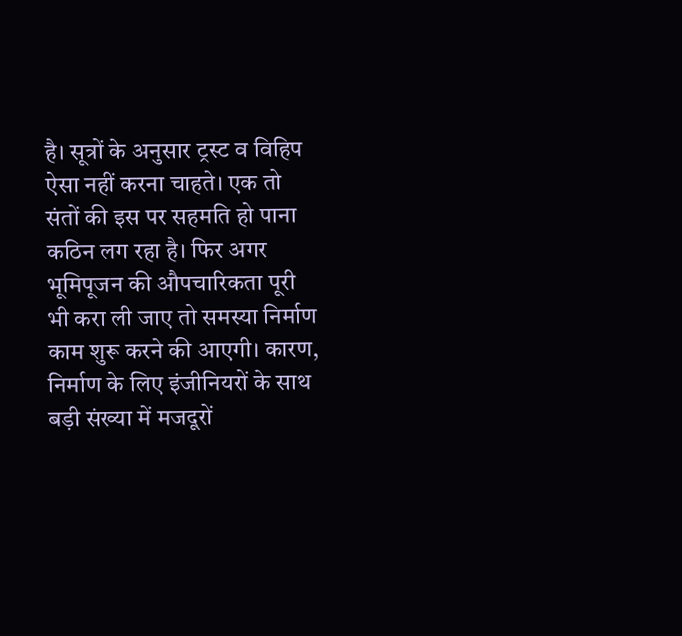है। सूत्रों के अनुसार ट्रस्ट व विहिप ऐसा नहीं करना चाहते। एक तो संतों की इस पर सहमति हो पाना कठिन लग रहा है। फिर अगर भूमिपूजन की औपचारिकता पूरी भी करा ली जाए तो समस्या निर्माण काम शुरू करने की आएगी। कारण, निर्माण के लिए इंजीनियरों के साथ बड़ी संख्या में मजदूरों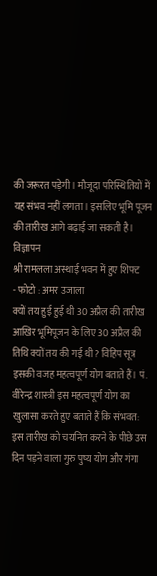की जरूरत पड़ेगी। मौजूदा परिस्थितियों में यह संभव नहीं लगता। इसलिए भूमि पूजन की तारीख आगे बढ़ाई जा सकती है।
विज्ञापन
श्री रामलला अस्थाई भवन में हुए शिफ्ट
- फोटो : अमर उजाला
क्यों तय हुई हुई थी 30 अप्रैल की तारीख
आखिर भूमिपूजन के लिए 30 अप्रैल की तिथि क्यों तय की गई थी ? विहिप सूत्र इसकी वजह महत्वपूर्ण योग बताते हैं। पं. वीरेन्द्र शास्त्री इस महत्वपूर्ण योग का खुलासा करते हुए बताते हैं कि संभवत: इस तारीख को चयनित करने के पीछे उस दिन पड़ने वाला गुरु पुष्य योग और गंगा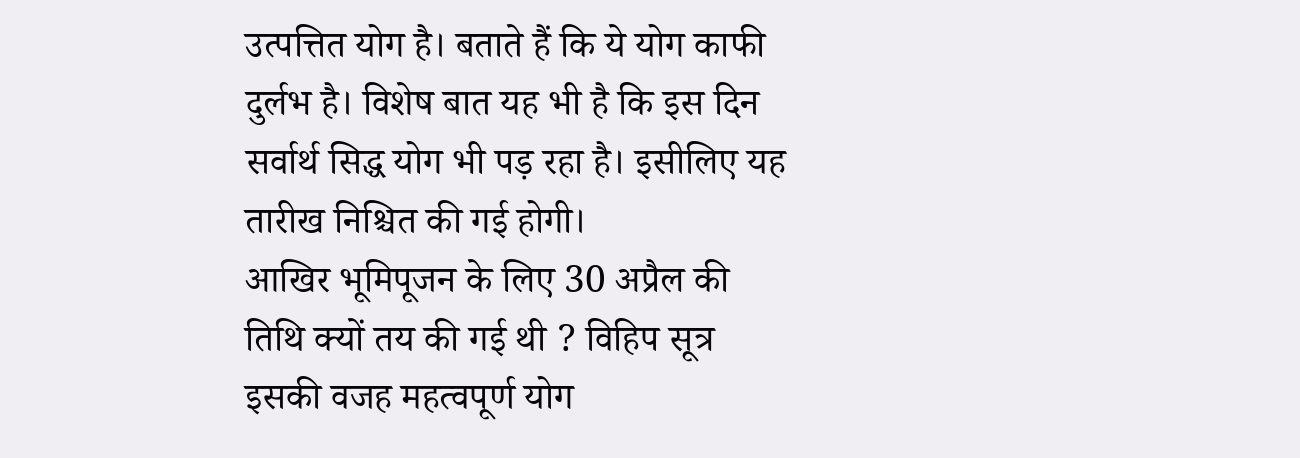उत्पत्तित योग है। बताते हैं कि ये योग काफी दुर्लभ है। विशेष बात यह भी है कि इस दिन सर्वार्थ सिद्ध योग भी पड़ रहा है। इसीलिए यह तारीख निश्चित की गई होगी।
आखिर भूमिपूजन के लिए 30 अप्रैल की तिथि क्यों तय की गई थी ? विहिप सूत्र इसकी वजह महत्वपूर्ण योग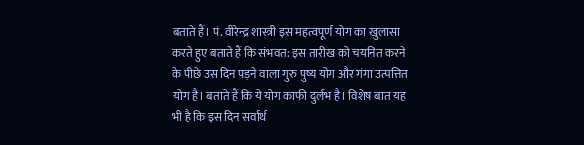बताते हैं। पं. वीरेन्द्र शास्त्री इस महत्वपूर्ण योग का खुलासा करते हुए बताते हैं कि संभवत: इस तारीख को चयनित करने के पीछे उस दिन पड़ने वाला गुरु पुष्य योग और गंगा उत्पत्तित योग है। बताते हैं कि ये योग काफी दुर्लभ है। विशेष बात यह भी है कि इस दिन सर्वार्थ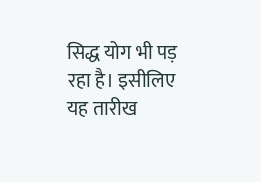सिद्ध योग भी पड़ रहा है। इसीलिए यह तारीख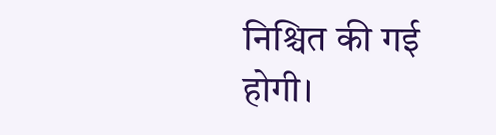निश्चित की गई होगी।